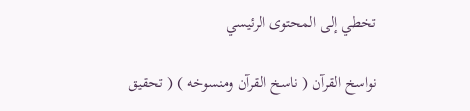تخطي إلى المحتوى الرئيسي

نواسخ القرآن ( ناسخ القرآن ومنسوخه ) ( تحقيق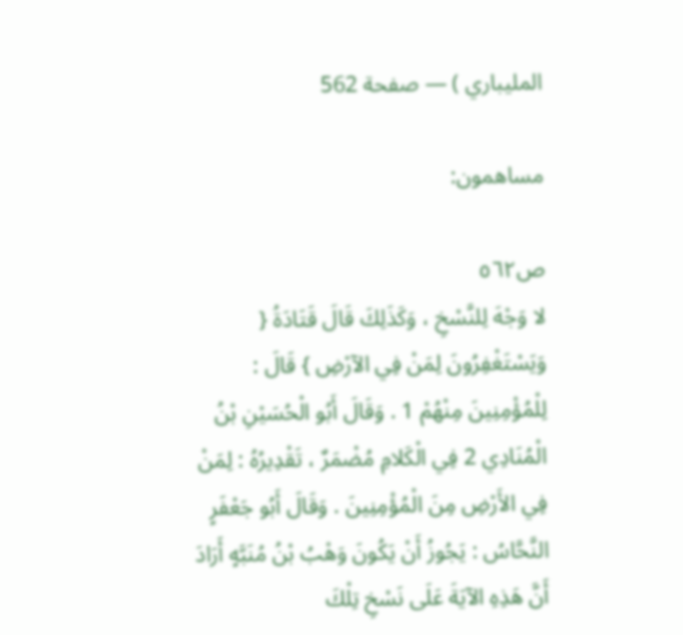المليباري ) — صفحة 562

مساهمون:

ص٥٦٢
لا وَجْهَ لِلنَّسْخِ ، وَكَذَلِكَ قَالَ قَتَادَةُ { وَيَسْتَغْفِرُونَ لِمَنْ فِي الآرْضِ } قَالَ : لِلْمُؤْمِنِينَ مِنْهُمْ 1 . وَقَالَ أَبُو الْحُسَيْنِ بْنُ الْمُنَادِي 2 فِي الْكَلامِ مُضْمَرٌ ، تَقْدِيرُهُ : لِمَنْ فِي الأَرْضِ مِنَ الْمُؤْمِنِينَ . وَقَالَ أَبُو جَعْفَرٍ النَّحَّاسُ : يَجُوزُ أَنْ يَكُونَ وَهْبُ بْنُ مُنَبَّهٍ أَرَادَ أَنَّ هَذِهِ الآيَةَ عَلَى نَسْخِ تِلْكَ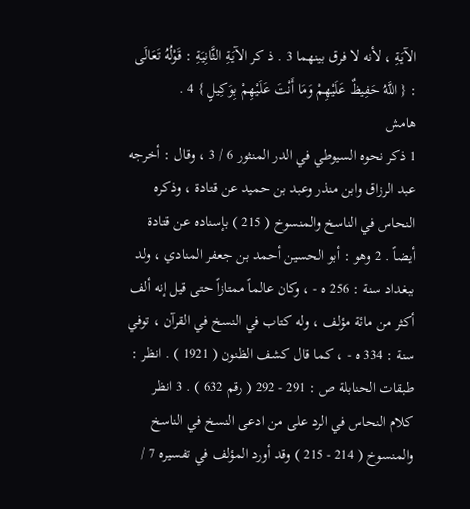الآيَةِ ، لأنه لا فرق بينهما 3 . ذ كر الآيَةِ الثَّانِيَةِ : قَوْلُهُ تَعَالَى : { اللَّهُ حَفِيظٌ عَلَيْهِمْ وَمَا أَنْتَ عَلَيْهِمْ بِوَكِيلٍ } 4 .
هامش
1 ذكر نحوه السيوطي في الدر المنثور 6 / 3 ، وقال : أخرجه عبد الرزاق وابن منذر وعبد بن حميد عن قتادة ، وذكره النحاس في الناسخ والمنسوخ ( 215 ) بإسناده عن قتادة أيضاً . 2 وهو : أبو الحسين أحمد بن جعفر المنادي ، ولد ببغداد سنة : 256 ه - ، وكان عالماً ممتازاً حتى قيل إنه ألف أكثر من مائة مؤلف ، وله كتاب في النسخ في القرآن ، توفي سنة : 334 ه - ، كما قال كشف الظنون ( 1921 ) . انظر : طبقات الحنابلة ص : 291 - 292 ( رقم 632 ) . 3 انظر كلام النحاس في الرد على من ادعى النسخ في الناسخ والمنسوخ ( 214 - 215 ) وقد أورد المؤلف في تفسيره 7 /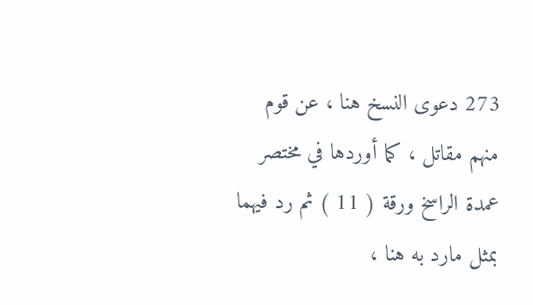273 دعوى النسخ هنا ، عن قوم منهم مقاتل ، كما أوردها في مختصر عمدة الراسخ ورقة ( 11 ) ثم رد فيهما بمثل مارد به هنا ،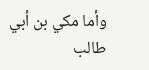وأما مكي بن أبي طالب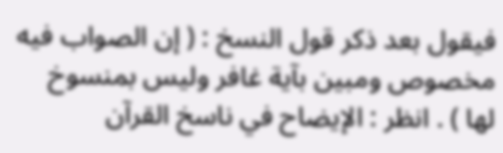فيقول بعد ذكر قول النسخ : ( إن الصواب فيه مخصوص ومبين بآية غافر وليس بمنسوخ لها ) . انظر : الإيضاح في ناسخ القرآن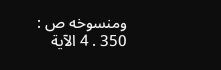ومنسوخه ص : 350 . 4 الآية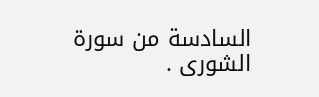السادسة من سورة الشورى .